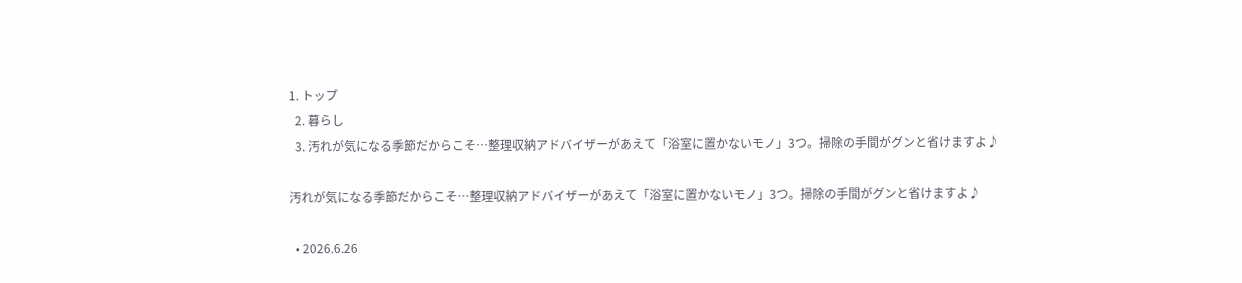1. トップ
  2. 暮らし
  3. 汚れが気になる季節だからこそ…整理収納アドバイザーがあえて「浴室に置かないモノ」3つ。掃除の手間がグンと省けますよ♪

汚れが気になる季節だからこそ…整理収納アドバイザーがあえて「浴室に置かないモノ」3つ。掃除の手間がグンと省けますよ♪

  • 2026.6.26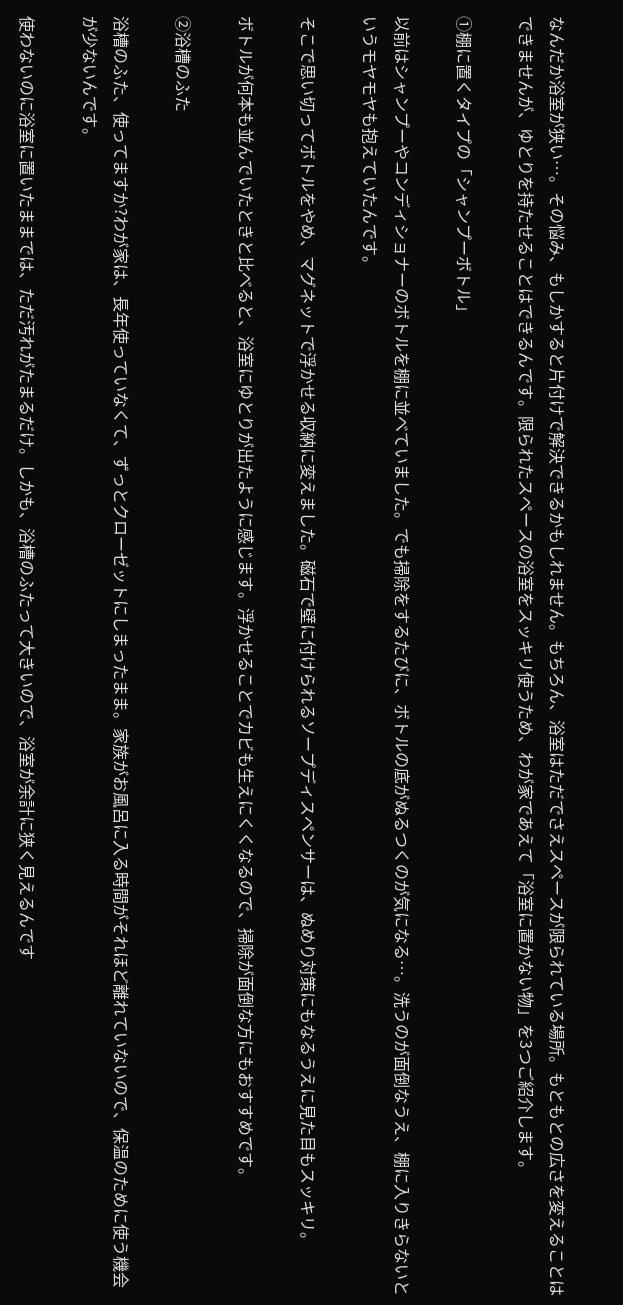なんだか浴室が狭い…。その悩み、もしかすると片付けで解決できるかもしれません。もちろん、浴室はただでさえスペースが限られている場所。もともとの広さを変えることはできませんが、ゆとりを持たせることはできるんです。限られたスペースの浴室をスッキリ使うため、わが家であえて「浴室に置かない物」を3つご紹介します。

①棚に置くタイプの「シャンプーボトル」

以前はシャンプーやコンディショナーのボトルを棚に並べていました。でも掃除をするたびに、ボトルの底がぬるつくのが気になる…。洗うのが面倒なうえ、棚に入りきらないというモヤモヤも抱えていたんです。

そこで思い切ってボトルをやめ、マグネットで浮かせる収納に変えました。磁石で壁に付けられるソープディスペンサーは、ぬめり対策にもなるうえに見た目もスッキリ。

ボトルが何本も並んでいたときと比べると、浴室にゆとりが出たように感じます。浮かせることでカビも生えにくくなるので、掃除が面倒な方にもおすすめです。

②浴槽のふた

浴槽のふた、使ってますか?わが家は、長年使っていなくて、ずっとクローゼットにしまったまま。家族がお風呂に入る時間がそれほど離れていないので、保温のために使う機会が少ないんです。

使わないのに浴室に置いたままでは、ただ汚れがたまるだけ。しかも、浴槽のふたって大きいので、浴室が余計に狭く見えるんです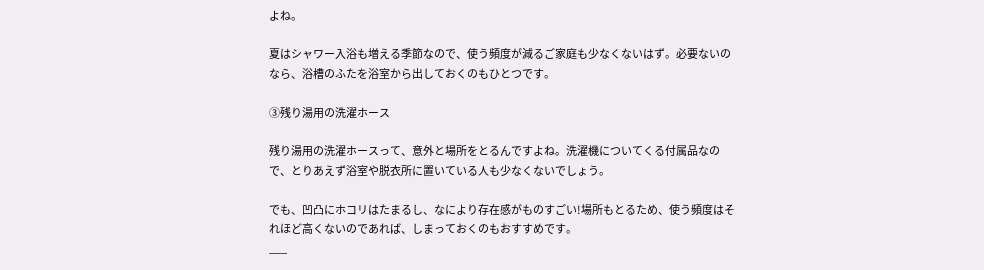よね。

夏はシャワー入浴も増える季節なので、使う頻度が減るご家庭も少なくないはず。必要ないのなら、浴槽のふたを浴室から出しておくのもひとつです。

③残り湯用の洗濯ホース

残り湯用の洗濯ホースって、意外と場所をとるんですよね。洗濯機についてくる付属品なので、とりあえず浴室や脱衣所に置いている人も少なくないでしょう。

でも、凹凸にホコリはたまるし、なにより存在感がものすごい!場所もとるため、使う頻度はそれほど高くないのであれば、しまっておくのもおすすめです。
___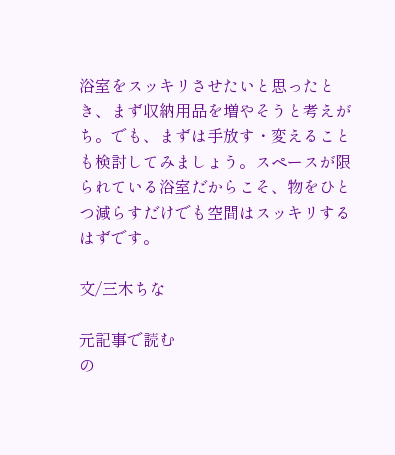浴室をスッキリさせたいと思ったとき、まず収納用品を増やそうと考えがち。でも、まずは手放す・変えることも検討してみましょう。スペースが限られている浴室だからこそ、物をひとつ減らすだけでも空間はスッキリするはずです。

文/三木ちな

元記事で読む
の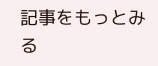記事をもっとみる